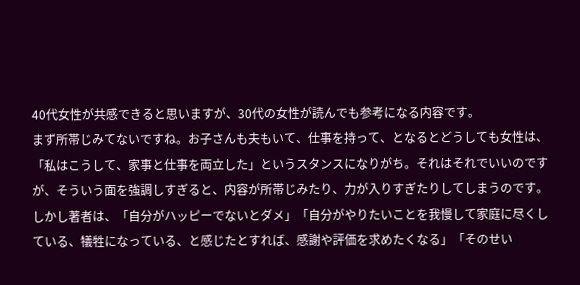40代女性が共感できると思いますが、30代の女性が読んでも参考になる内容です。
まず所帯じみてないですね。お子さんも夫もいて、仕事を持って、となるとどうしても女性は、「私はこうして、家事と仕事を両立した」というスタンスになりがち。それはそれでいいのですが、そういう面を強調しすぎると、内容が所帯じみたり、力が入りすぎたりしてしまうのです。
しかし著者は、「自分がハッピーでないとダメ」「自分がやりたいことを我慢して家庭に尽くしている、犠牲になっている、と感じたとすれば、感謝や評価を求めたくなる」「そのせい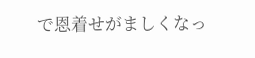で恩着せがましくなっ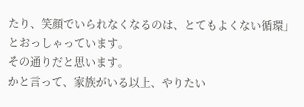たり、笑顔でいられなくなるのは、とてもよくない循環」とおっしゃっています。
その通りだと思います。
かと言って、家族がいる以上、やりたい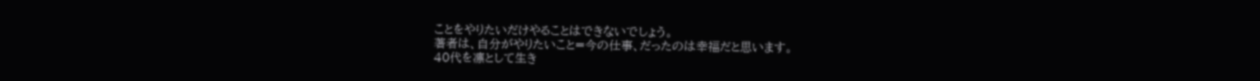ことをやりたいだけやることはできないでしょう。
著者は、自分がやりたいこと=今の仕事、だったのは幸福だと思います。
40代を凛として生き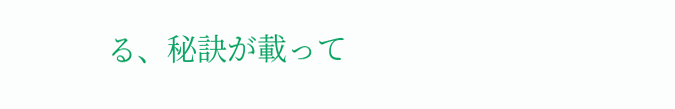る、秘訣が載って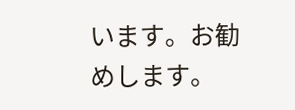います。お勧めします。